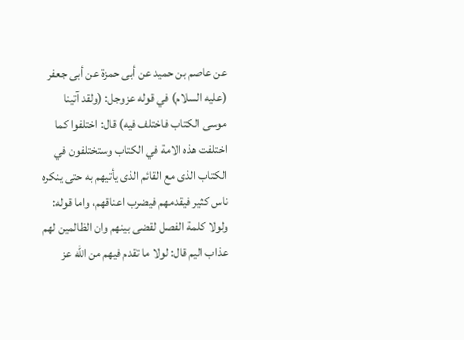عن عاصم بن حميد عن أبى حمزة عن أبى جعفر (عليه السلام) في قوله عزوجل: (ولقد آتينا موسى الكتاب فاختلف فيه) قال: اختلفوا كما اختلفت هذه الامة في الكتاب وستختلفون في الكتاب الذى مع القائم الذى يأتيهم به حتى ينكره ناس كثير فيقدمهم فيضرب اعناقهم، واما قوله: ولولا كلمة الفصل لقضى بينهم وان الظالمين لهم عذاب اليم قال: لولا ما تقدم فيهم من الله عز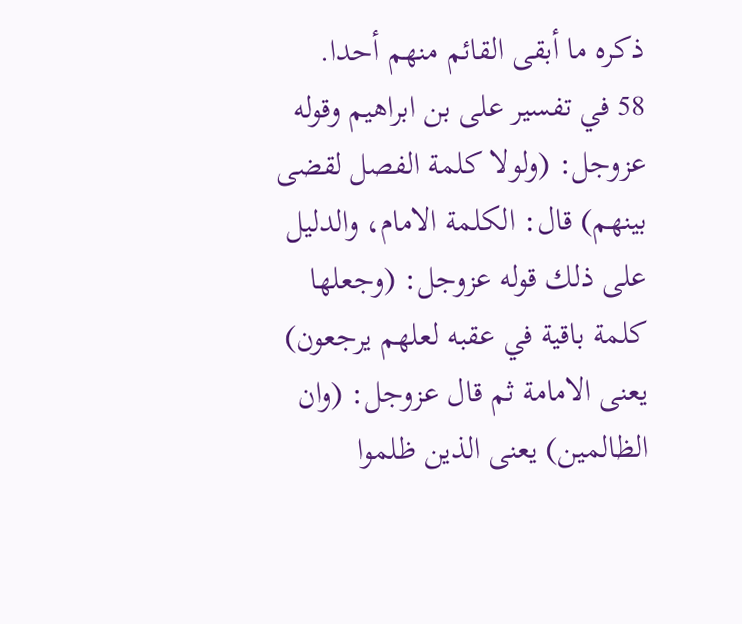ذكره ما أبقى القائم منهم أحدا.
58 في تفسير على بن ابراهيم وقوله عزوجل: (ولولا كلمة الفصل لقضى بينهم) قال: الكلمة الامام، والدليل على ذلك قوله عزوجل: (وجعلها كلمة باقية في عقبه لعلهم يرجعون) يعنى الامامة ثم قال عزوجل: (وان الظالمين) يعنى الذين ظلموا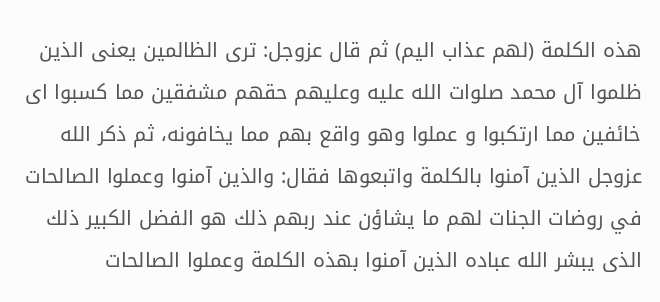هذه الكلمة (لهم عذاب اليم) ثم قال عزوجل: ترى الظالمين يعنى الذين ظلموا آل محمد صلوات الله عليه وعليهم حقهم مشفقين مما كسبوا اى خائفين مما ارتكبوا و عملوا وهو واقع بهم مما يخافونه، ثم ذكر الله عزوجل الذين آمنوا بالكلمة واتبعوها فقال: والذين آمنوا وعملوا الصالحات في روضات الجنات لهم ما يشاؤن عند ربهم ذلك هو الفضل الكبير ذلك الذى يبشر الله عباده الذين آمنوا بهذه الكلمة وعملوا الصالحات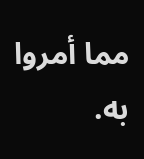مما أمروا به.